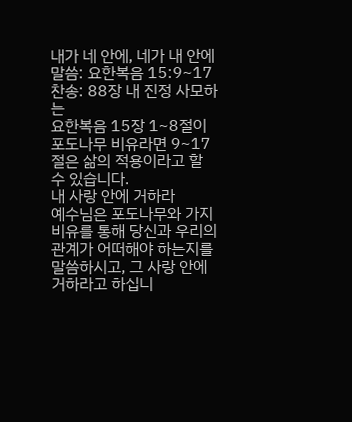내가 네 안에, 네가 내 안에
말씀: 요한복음 15:9~17
찬송: 88장 내 진정 사모하는
요한복음 15장 1~8절이 포도나무 비유라면 9~17절은 삶의 적용이라고 할 수 있습니다.
내 사랑 안에 거하라
예수님은 포도나무와 가지 비유를 통해 당신과 우리의 관계가 어떠해야 하는지를 말씀하시고, 그 사랑 안에 거하라고 하십니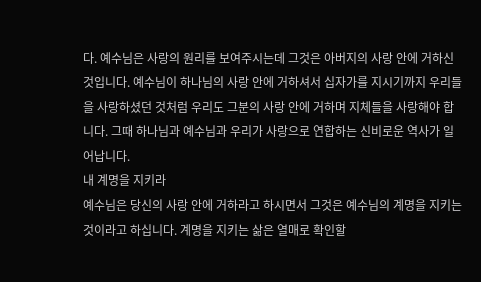다. 예수님은 사랑의 원리를 보여주시는데 그것은 아버지의 사랑 안에 거하신 것입니다. 예수님이 하나님의 사랑 안에 거하셔서 십자가를 지시기까지 우리들을 사랑하셨던 것처럼 우리도 그분의 사랑 안에 거하며 지체들을 사랑해야 합니다. 그때 하나님과 예수님과 우리가 사랑으로 연합하는 신비로운 역사가 일어납니다.
내 계명을 지키라
예수님은 당신의 사랑 안에 거하라고 하시면서 그것은 예수님의 계명을 지키는 것이라고 하십니다. 계명을 지키는 삶은 열매로 확인할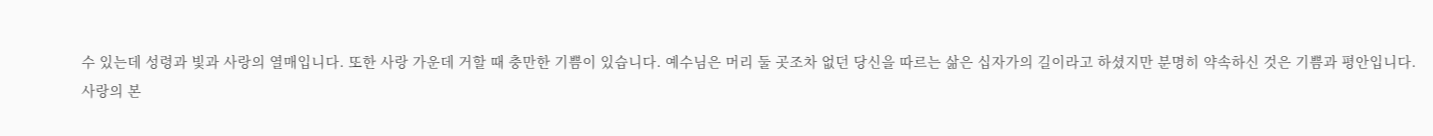수 있는데 성령과 빛과 사랑의 열매입니다. 또한 사랑 가운데 거할 때 충만한 기쁨이 있습니다. 예수님은 머리 둘 곳조차 없던 당신을 따르는 삶은 십자가의 길이라고 하셨지만 분명히 약속하신 것은 기쁨과 평안입니다.
사랑의 본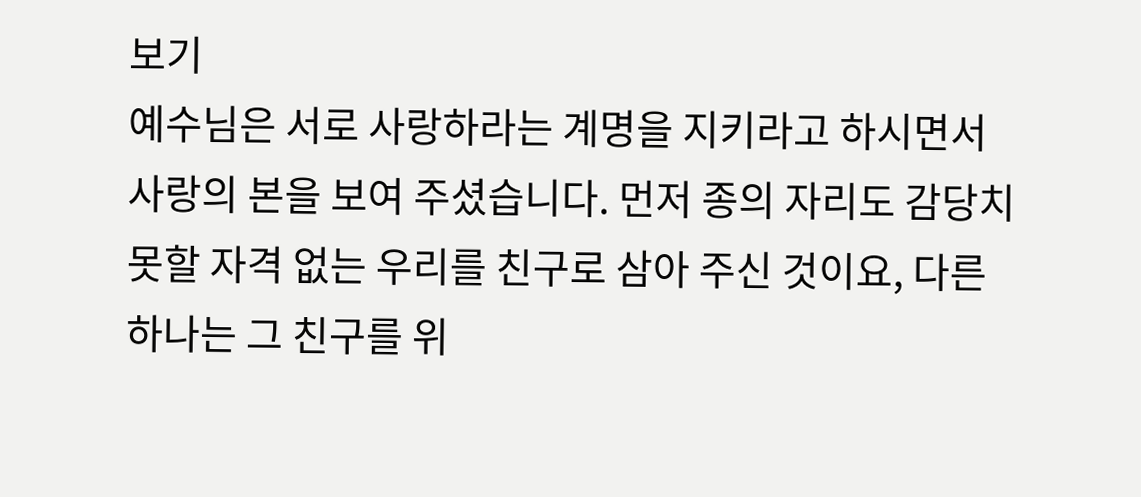보기
예수님은 서로 사랑하라는 계명을 지키라고 하시면서 사랑의 본을 보여 주셨습니다. 먼저 종의 자리도 감당치 못할 자격 없는 우리를 친구로 삼아 주신 것이요, 다른 하나는 그 친구를 위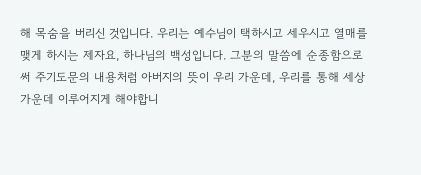해 목숨을 버리신 것입니다. 우리는 예수님이 택하시고 세우시고 열매를 맺게 하시는 제자요, 하나님의 백성입니다. 그분의 말씀에 순종함으로써 주기도문의 내용처럼 아버지의 뜻이 우리 가운데, 우리를 통해 세상 가운데 이루어지게 해야합니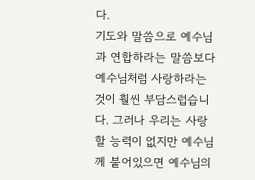다.
기도와 말씀으로 예수님과 연합하라는 말씀보다 예수님처럼 사랑하라는 것이 훨씬 부담스럽습니다. 그러나 우리는 사랑할 능력이 없지만 예수님께 붙어있으면 예수님의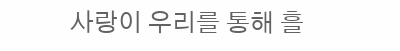사랑이 우리를 통해 흘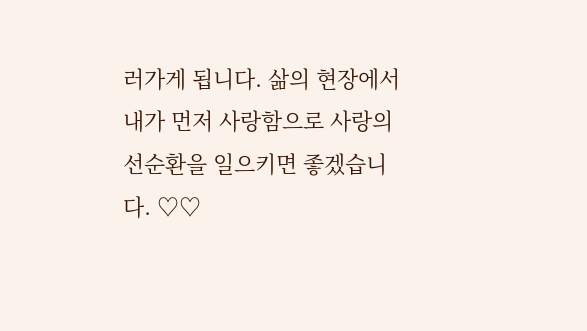러가게 됩니다. 삶의 현장에서 내가 먼저 사랑함으로 사랑의 선순환을 일으키면 좋겠습니다. ♡♡